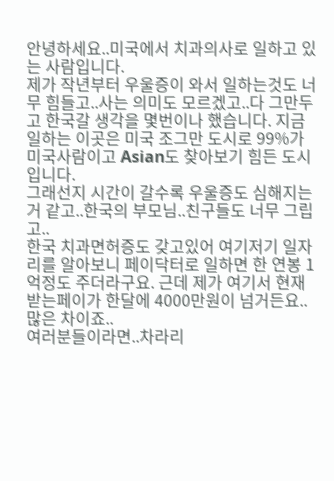안녕하세요..미국에서 치과의사로 일하고 있는 사람입니다.
제가 작년부터 우울증이 와서 일하는것도 너무 힘들고..사는 의미도 모르겠고..다 그만두고 한국갈 생각을 몇번이나 했습니다. 지금 일하는 이곳은 미국 조그만 도시로 99%가 미국사람이고 Asian도 찾아보기 힘든 도시입니다.
그래선지 시간이 갈수록 우울증도 심해지는거 같고..한국의 부모님..친구들도 너무 그립고..
한국 치과면허증도 갖고있어 여기저기 일자리를 알아보니 페이닥터로 일하면 한 연봉 1억정도 주더라구요. 근데 제가 여기서 현재 받는페이가 한달에 4000만원이 넘거든요..많은 차이죠..
여러분들이라면..차라리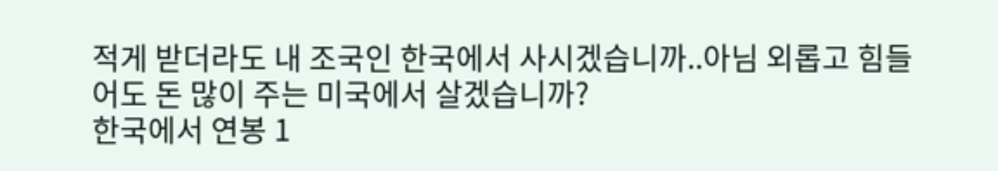적게 받더라도 내 조국인 한국에서 사시겠습니까..아님 외롭고 힘들어도 돈 많이 주는 미국에서 살겠습니까?
한국에서 연봉 1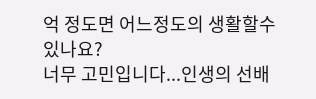억 정도면 어느정도의 생활할수 있나요?
너무 고민입니다...인생의 선배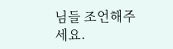님들 조언해주세요.